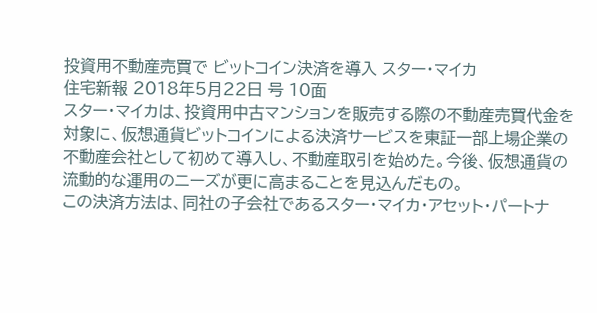投資用不動産売買で ビットコイン決済を導入 スター・マイカ
住宅新報 2018年5月22日 号 10面
スター・マイカは、投資用中古マンションを販売する際の不動産売買代金を対象に、仮想通貨ビットコインによる決済サービスを東証一部上場企業の不動産会社として初めて導入し、不動産取引を始めた。今後、仮想通貨の流動的な運用のニーズが更に高まることを見込んだもの。
この決済方法は、同社の子会社であるスター・マイカ・アセット・パートナ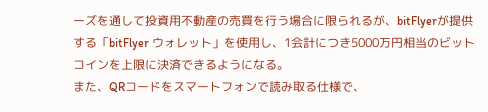ーズを通して投資用不動産の売買を行う場合に限られるが、bitFlyerが提供する「bitFlyer ウォレット」を使用し、1会計につき5000万円相当のビットコインを上限に決済できるようになる。
また、QRコードをスマートフォンで読み取る仕様で、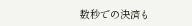数秒での決済も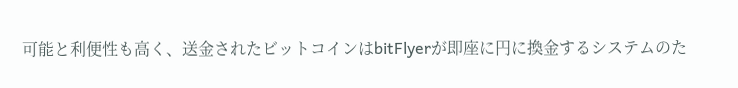可能と利便性も高く、送金されたビットコインはbitFlyerが即座に円に換金するシステムのた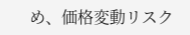め、価格変動リスク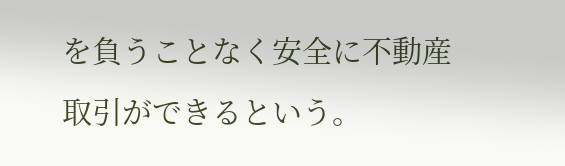を負うことなく安全に不動産取引ができるという。